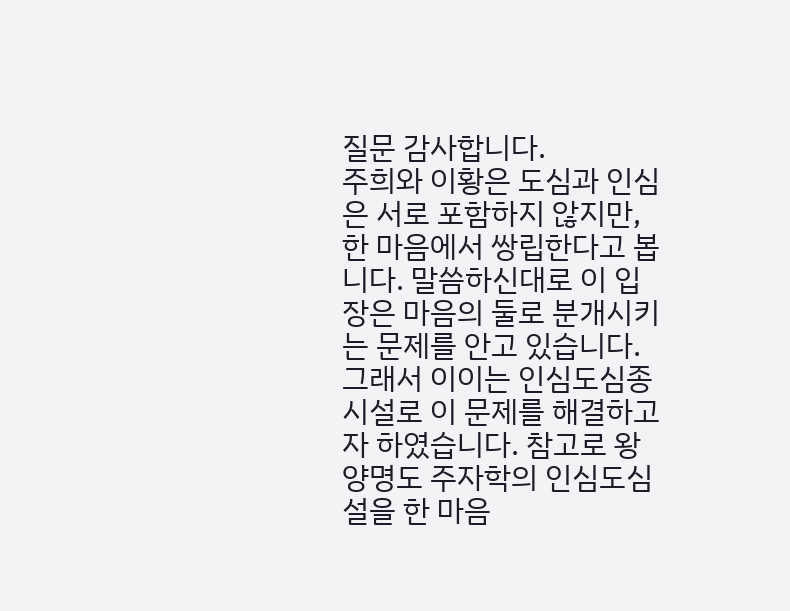질문 감사합니다.
주희와 이황은 도심과 인심은 서로 포함하지 않지만, 한 마음에서 쌍립한다고 봅니다. 말씀하신대로 이 입장은 마음의 둘로 분개시키는 문제를 안고 있습니다. 그래서 이이는 인심도심종시설로 이 문제를 해결하고자 하였습니다. 참고로 왕양명도 주자학의 인심도심설을 한 마음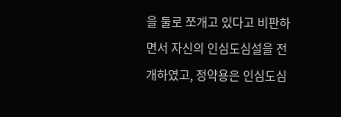을 둘로 쪼개고 있다고 비판하면서 자신의 인심도심설을 전개하였고, 정약용은 인심도심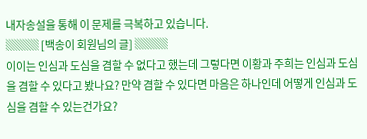내자송설을 통해 이 문제를 극복하고 있습니다.
▒▒▒ [백송이 회원님의 글] ▒▒▒
이이는 인심과 도심을 겸할 수 없다고 했는데 그렇다면 이황과 주희는 인심과 도심을 겸할 수 있다고 봤나요? 만약 겸할 수 있다면 마음은 하나인데 어떻게 인심과 도심을 겸할 수 있는건가요?